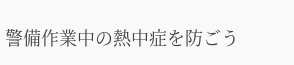警備作業中の熱中症を防ごう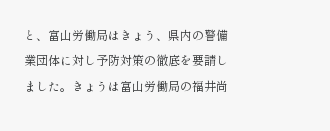と、富山労働局はきょう、県内の警備業団体に対し予防対策の徹底を要請しました。きょうは富山労働局の福井尚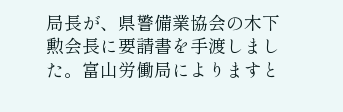局長が、県警備業協会の木下勲会長に要請書を手渡しました。富山労働局によりますと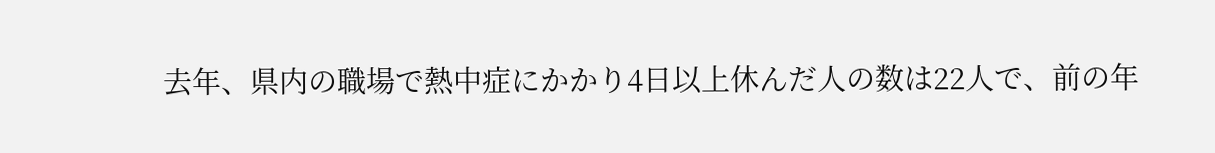去年、県内の職場で熱中症にかかり4日以上休んだ人の数は22人で、前の年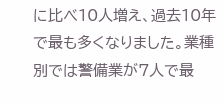に比べ10人増え、過去10年で最も多くなりました。業種別では警備業が7人で最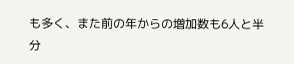も多く、また前の年からの増加数も6人と半分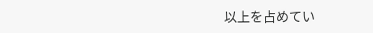以上を占めてい